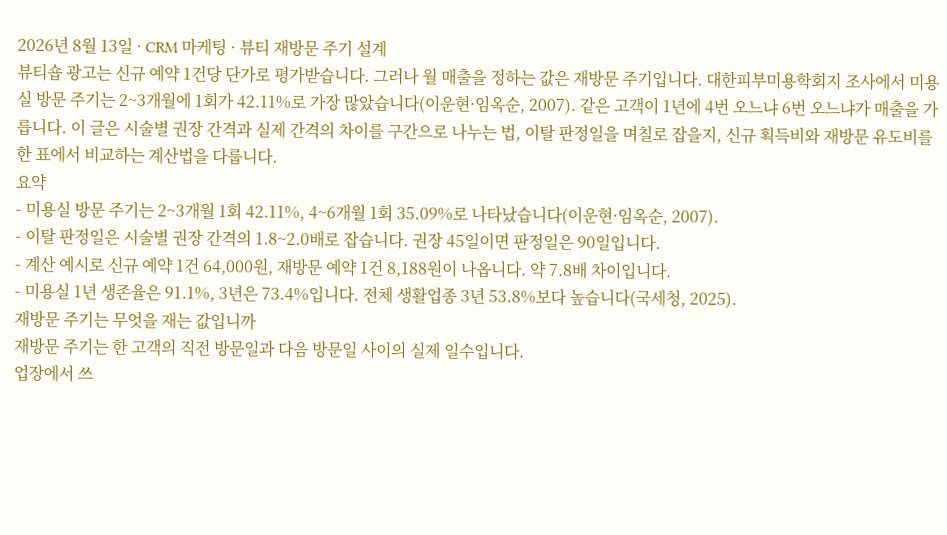2026년 8월 13일 · CRM 마케팅 · 뷰티 재방문 주기 설계
뷰티숍 광고는 신규 예약 1건당 단가로 평가받습니다. 그러나 월 매출을 정하는 값은 재방문 주기입니다. 대한피부미용학회지 조사에서 미용실 방문 주기는 2~3개월에 1회가 42.11%로 가장 많았습니다(이운현·임옥순, 2007). 같은 고객이 1년에 4번 오느냐 6번 오느냐가 매출을 가릅니다. 이 글은 시술별 권장 간격과 실제 간격의 차이를 구간으로 나누는 법, 이탈 판정일을 며칠로 잡을지, 신규 획득비와 재방문 유도비를 한 표에서 비교하는 계산법을 다룹니다.
요약
- 미용실 방문 주기는 2~3개월 1회 42.11%, 4~6개월 1회 35.09%로 나타났습니다(이운현·임옥순, 2007).
- 이탈 판정일은 시술별 권장 간격의 1.8~2.0배로 잡습니다. 권장 45일이면 판정일은 90일입니다.
- 계산 예시로 신규 예약 1건 64,000원, 재방문 예약 1건 8,188원이 나옵니다. 약 7.8배 차이입니다.
- 미용실 1년 생존율은 91.1%, 3년은 73.4%입니다. 전체 생활업종 3년 53.8%보다 높습니다(국세청, 2025).
재방문 주기는 무엇을 재는 값입니까
재방문 주기는 한 고객의 직전 방문일과 다음 방문일 사이의 실제 일수입니다.
업장에서 쓰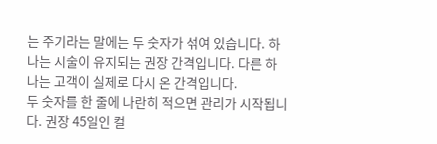는 주기라는 말에는 두 숫자가 섞여 있습니다. 하나는 시술이 유지되는 권장 간격입니다. 다른 하나는 고객이 실제로 다시 온 간격입니다.
두 숫자를 한 줄에 나란히 적으면 관리가 시작됩니다. 권장 45일인 컬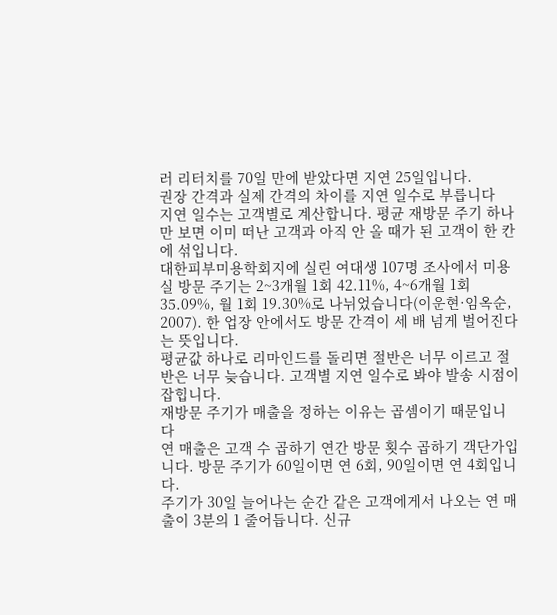러 리터치를 70일 만에 받았다면 지연 25일입니다.
권장 간격과 실제 간격의 차이를 지연 일수로 부릅니다
지연 일수는 고객별로 계산합니다. 평균 재방문 주기 하나만 보면 이미 떠난 고객과 아직 안 올 때가 된 고객이 한 칸에 섞입니다.
대한피부미용학회지에 실린 여대생 107명 조사에서 미용실 방문 주기는 2~3개월 1회 42.11%, 4~6개월 1회 35.09%, 월 1회 19.30%로 나뉘었습니다(이운현·임옥순, 2007). 한 업장 안에서도 방문 간격이 세 배 넘게 벌어진다는 뜻입니다.
평균값 하나로 리마인드를 돌리면 절반은 너무 이르고 절반은 너무 늦습니다. 고객별 지연 일수로 봐야 발송 시점이 잡힙니다.
재방문 주기가 매출을 정하는 이유는 곱셈이기 때문입니다
연 매출은 고객 수 곱하기 연간 방문 횟수 곱하기 객단가입니다. 방문 주기가 60일이면 연 6회, 90일이면 연 4회입니다.
주기가 30일 늘어나는 순간 같은 고객에게서 나오는 연 매출이 3분의 1 줄어듭니다. 신규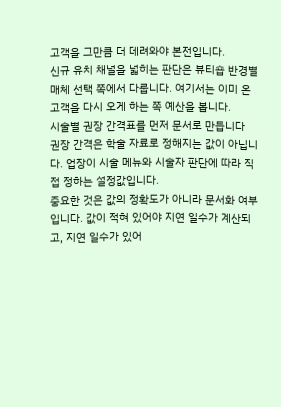고객을 그만큼 더 데려와야 본전입니다.
신규 유치 채널을 넓히는 판단은 뷰티숍 반경별 매체 선택 쪽에서 다룹니다. 여기서는 이미 온 고객을 다시 오게 하는 쪽 예산을 봅니다.
시술별 권장 간격표를 먼저 문서로 만듭니다
권장 간격은 학술 자료로 정해지는 값이 아닙니다. 업장이 시술 메뉴와 시술자 판단에 따라 직접 정하는 설정값입니다.
중요한 것은 값의 정확도가 아니라 문서화 여부입니다. 값이 적혀 있어야 지연 일수가 계산되고, 지연 일수가 있어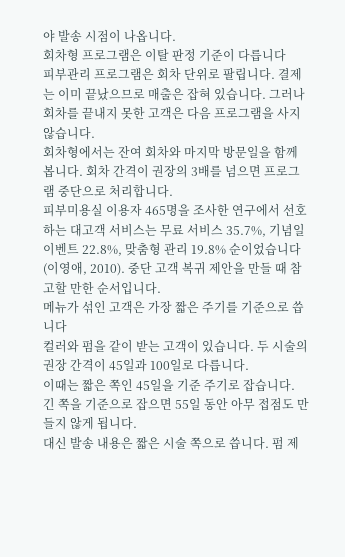야 발송 시점이 나옵니다.
회차형 프로그램은 이탈 판정 기준이 다릅니다
피부관리 프로그램은 회차 단위로 팔립니다. 결제는 이미 끝났으므로 매출은 잡혀 있습니다. 그러나 회차를 끝내지 못한 고객은 다음 프로그램을 사지 않습니다.
회차형에서는 잔여 회차와 마지막 방문일을 함께 봅니다. 회차 간격이 권장의 3배를 넘으면 프로그램 중단으로 처리합니다.
피부미용실 이용자 465명을 조사한 연구에서 선호하는 대고객 서비스는 무료 서비스 35.7%, 기념일 이벤트 22.8%, 맞춤형 관리 19.8% 순이었습니다(이영애, 2010). 중단 고객 복귀 제안을 만들 때 참고할 만한 순서입니다.
메뉴가 섞인 고객은 가장 짧은 주기를 기준으로 씁니다
컬러와 펌을 같이 받는 고객이 있습니다. 두 시술의 권장 간격이 45일과 100일로 다릅니다.
이때는 짧은 쪽인 45일을 기준 주기로 잡습니다. 긴 쪽을 기준으로 잡으면 55일 동안 아무 접점도 만들지 않게 됩니다.
대신 발송 내용은 짧은 시술 쪽으로 씁니다. 펌 제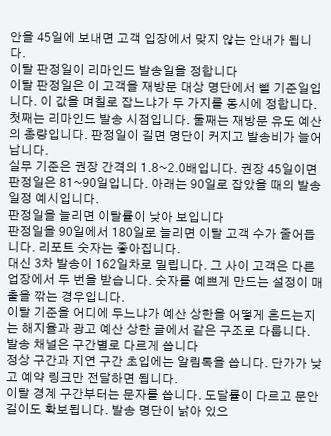안을 45일에 보내면 고객 입장에서 맞지 않는 안내가 됩니다.
이탈 판정일이 리마인드 발송일을 정합니다
이탈 판정일은 이 고객을 재방문 대상 명단에서 뺄 기준일입니다. 이 값을 며칠로 잡느냐가 두 가지를 동시에 정합니다.
첫째는 리마인드 발송 시점입니다. 둘째는 재방문 유도 예산의 총량입니다. 판정일이 길면 명단이 커지고 발송비가 늘어납니다.
실무 기준은 권장 간격의 1.8~2.0배입니다. 권장 45일이면 판정일은 81~90일입니다. 아래는 90일로 잡았을 때의 발송 일정 예시입니다.
판정일을 늘리면 이탈률이 낮아 보입니다
판정일을 90일에서 180일로 늘리면 이탈 고객 수가 줄어듭니다. 리포트 숫자는 좋아집니다.
대신 3차 발송이 162일차로 밀립니다. 그 사이 고객은 다른 업장에서 두 번을 받습니다. 숫자를 예쁘게 만드는 설정이 매출을 깎는 경우입니다.
이탈 기준을 어디에 두느냐가 예산 상한을 어떻게 흔드는지는 해지율과 광고 예산 상한 글에서 같은 구조로 다룹니다.
발송 채널은 구간별로 다르게 씁니다
정상 구간과 지연 구간 초입에는 알림톡을 씁니다. 단가가 낮고 예약 링크만 전달하면 됩니다.
이탈 경계 구간부터는 문자를 씁니다. 도달률이 다르고 문안 길이도 확보됩니다. 발송 명단이 낡아 있으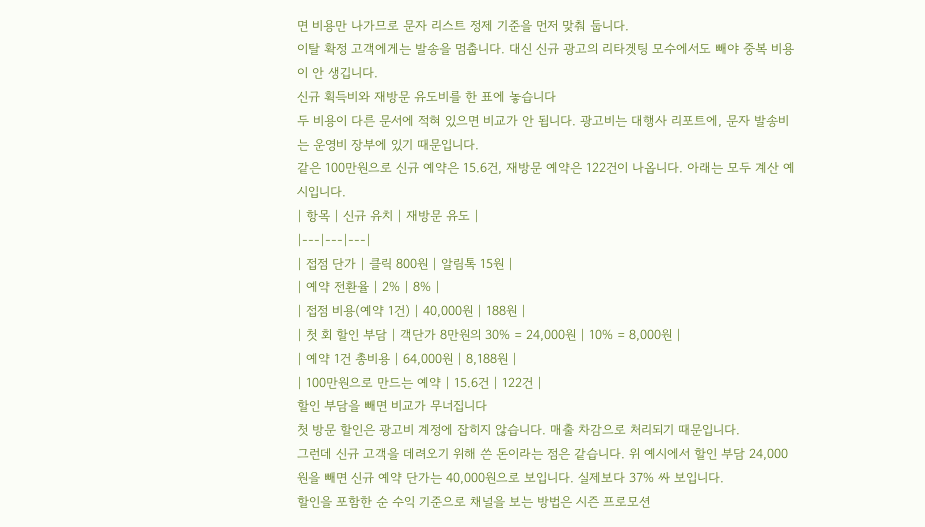면 비용만 나가므로 문자 리스트 정제 기준을 먼저 맞춰 둡니다.
이탈 확정 고객에게는 발송을 멈춥니다. 대신 신규 광고의 리타겟팅 모수에서도 빼야 중복 비용이 안 생깁니다.
신규 획득비와 재방문 유도비를 한 표에 놓습니다
두 비용이 다른 문서에 적혀 있으면 비교가 안 됩니다. 광고비는 대행사 리포트에, 문자 발송비는 운영비 장부에 있기 때문입니다.
같은 100만원으로 신규 예약은 15.6건, 재방문 예약은 122건이 나옵니다. 아래는 모두 계산 예시입니다.
| 항목 | 신규 유치 | 재방문 유도 |
|---|---|---|
| 접점 단가 | 클릭 800원 | 알림톡 15원 |
| 예약 전환율 | 2% | 8% |
| 접점 비용(예약 1건) | 40,000원 | 188원 |
| 첫 회 할인 부담 | 객단가 8만원의 30% = 24,000원 | 10% = 8,000원 |
| 예약 1건 총비용 | 64,000원 | 8,188원 |
| 100만원으로 만드는 예약 | 15.6건 | 122건 |
할인 부담을 빼면 비교가 무너집니다
첫 방문 할인은 광고비 계정에 잡히지 않습니다. 매출 차감으로 처리되기 때문입니다.
그런데 신규 고객을 데려오기 위해 쓴 돈이라는 점은 같습니다. 위 예시에서 할인 부담 24,000원을 빼면 신규 예약 단가는 40,000원으로 보입니다. 실제보다 37% 싸 보입니다.
할인을 포함한 순 수익 기준으로 채널을 보는 방법은 시즌 프로모션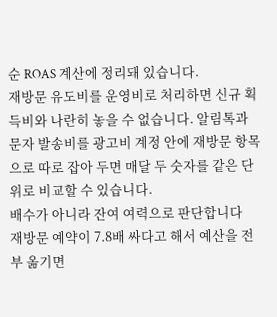순 ROAS 계산에 정리돼 있습니다.
재방문 유도비를 운영비로 처리하면 신규 획득비와 나란히 놓을 수 없습니다. 알림톡과 문자 발송비를 광고비 계정 안에 재방문 항목으로 따로 잡아 두면 매달 두 숫자를 같은 단위로 비교할 수 있습니다.
배수가 아니라 잔여 여력으로 판단합니다
재방문 예약이 7.8배 싸다고 해서 예산을 전부 옮기면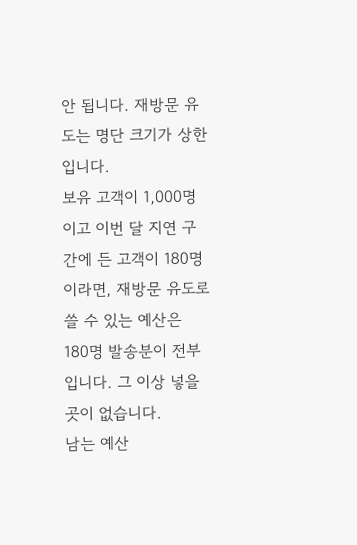안 됩니다. 재방문 유도는 명단 크기가 상한입니다.
보유 고객이 1,000명이고 이번 달 지연 구간에 든 고객이 180명이라면, 재방문 유도로 쓸 수 있는 예산은 180명 발송분이 전부입니다. 그 이상 넣을 곳이 없습니다.
남는 예산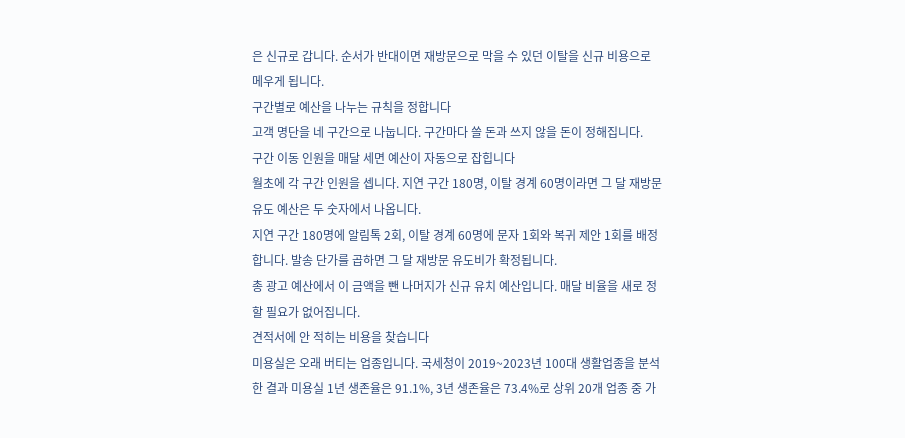은 신규로 갑니다. 순서가 반대이면 재방문으로 막을 수 있던 이탈을 신규 비용으로 메우게 됩니다.
구간별로 예산을 나누는 규칙을 정합니다
고객 명단을 네 구간으로 나눕니다. 구간마다 쓸 돈과 쓰지 않을 돈이 정해집니다.
구간 이동 인원을 매달 세면 예산이 자동으로 잡힙니다
월초에 각 구간 인원을 셉니다. 지연 구간 180명, 이탈 경계 60명이라면 그 달 재방문 유도 예산은 두 숫자에서 나옵니다.
지연 구간 180명에 알림톡 2회, 이탈 경계 60명에 문자 1회와 복귀 제안 1회를 배정합니다. 발송 단가를 곱하면 그 달 재방문 유도비가 확정됩니다.
총 광고 예산에서 이 금액을 뺀 나머지가 신규 유치 예산입니다. 매달 비율을 새로 정할 필요가 없어집니다.
견적서에 안 적히는 비용을 찾습니다
미용실은 오래 버티는 업종입니다. 국세청이 2019~2023년 100대 생활업종을 분석한 결과 미용실 1년 생존율은 91.1%, 3년 생존율은 73.4%로 상위 20개 업종 중 가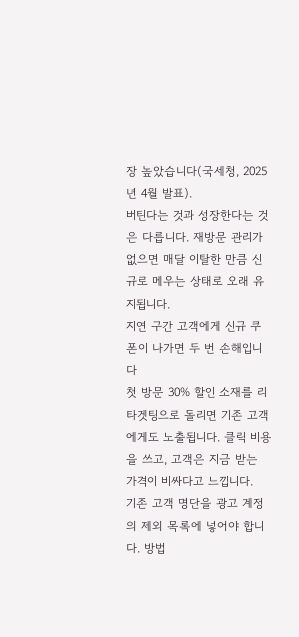장 높았습니다(국세청, 2025년 4월 발표).
버틴다는 것과 성장한다는 것은 다릅니다. 재방문 관리가 없으면 매달 이탈한 만큼 신규로 메우는 상태로 오래 유지됩니다.
지연 구간 고객에게 신규 쿠폰이 나가면 두 번 손해입니다
첫 방문 30% 할인 소재를 리타겟팅으로 돌리면 기존 고객에게도 노출됩니다. 클릭 비용을 쓰고, 고객은 지금 받는 가격이 비싸다고 느낍니다.
기존 고객 명단을 광고 계정의 제외 목록에 넣어야 합니다. 방법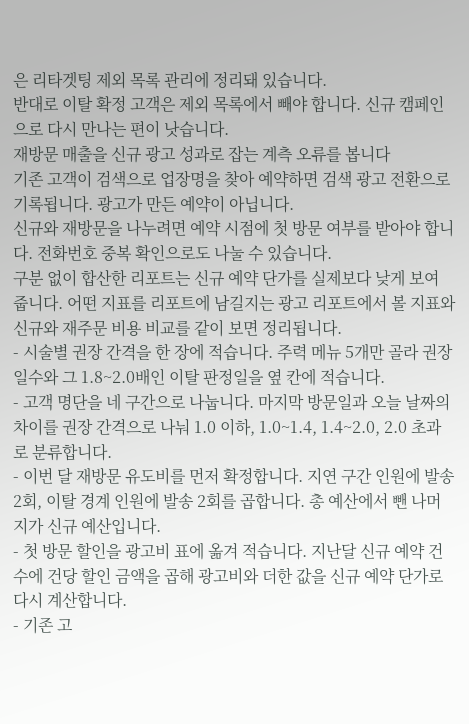은 리타겟팅 제외 목록 관리에 정리돼 있습니다.
반대로 이탈 확정 고객은 제외 목록에서 빼야 합니다. 신규 캠페인으로 다시 만나는 편이 낫습니다.
재방문 매출을 신규 광고 성과로 잡는 계측 오류를 봅니다
기존 고객이 검색으로 업장명을 찾아 예약하면 검색 광고 전환으로 기록됩니다. 광고가 만든 예약이 아닙니다.
신규와 재방문을 나누려면 예약 시점에 첫 방문 여부를 받아야 합니다. 전화번호 중복 확인으로도 나눌 수 있습니다.
구분 없이 합산한 리포트는 신규 예약 단가를 실제보다 낮게 보여 줍니다. 어떤 지표를 리포트에 남길지는 광고 리포트에서 볼 지표와 신규와 재주문 비용 비교를 같이 보면 정리됩니다.
- 시술별 권장 간격을 한 장에 적습니다. 주력 메뉴 5개만 골라 권장 일수와 그 1.8~2.0배인 이탈 판정일을 옆 칸에 적습니다.
- 고객 명단을 네 구간으로 나눕니다. 마지막 방문일과 오늘 날짜의 차이를 권장 간격으로 나눠 1.0 이하, 1.0~1.4, 1.4~2.0, 2.0 초과로 분류합니다.
- 이번 달 재방문 유도비를 먼저 확정합니다. 지연 구간 인원에 발송 2회, 이탈 경계 인원에 발송 2회를 곱합니다. 총 예산에서 뺀 나머지가 신규 예산입니다.
- 첫 방문 할인을 광고비 표에 옮겨 적습니다. 지난달 신규 예약 건수에 건당 할인 금액을 곱해 광고비와 더한 값을 신규 예약 단가로 다시 계산합니다.
- 기존 고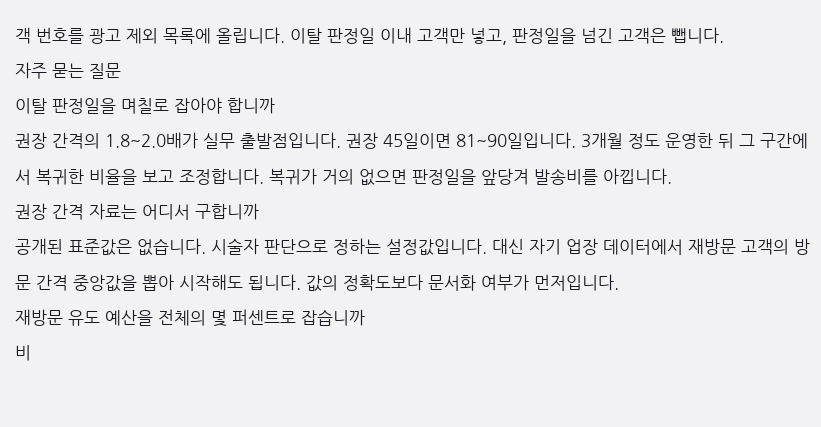객 번호를 광고 제외 목록에 올립니다. 이탈 판정일 이내 고객만 넣고, 판정일을 넘긴 고객은 뺍니다.
자주 묻는 질문
이탈 판정일을 며칠로 잡아야 합니까
권장 간격의 1.8~2.0배가 실무 출발점입니다. 권장 45일이면 81~90일입니다. 3개월 정도 운영한 뒤 그 구간에서 복귀한 비율을 보고 조정합니다. 복귀가 거의 없으면 판정일을 앞당겨 발송비를 아낍니다.
권장 간격 자료는 어디서 구합니까
공개된 표준값은 없습니다. 시술자 판단으로 정하는 설정값입니다. 대신 자기 업장 데이터에서 재방문 고객의 방문 간격 중앙값을 뽑아 시작해도 됩니다. 값의 정확도보다 문서화 여부가 먼저입니다.
재방문 유도 예산을 전체의 몇 퍼센트로 잡습니까
비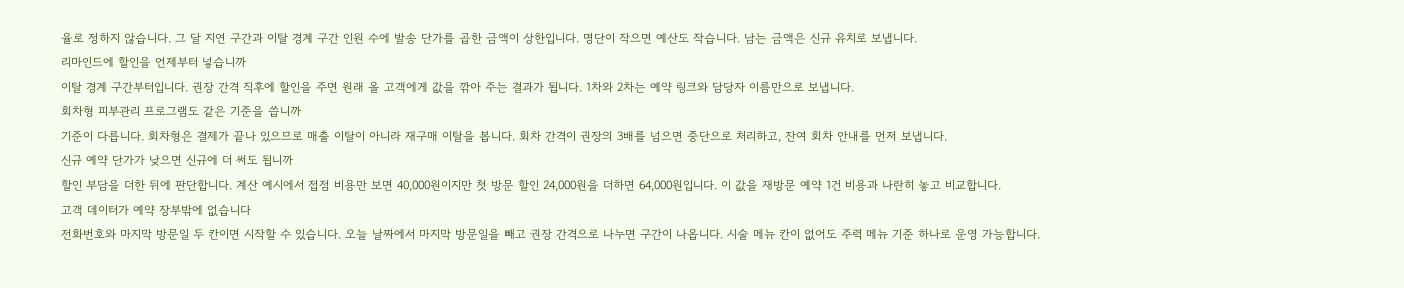율로 정하지 않습니다. 그 달 지연 구간과 이탈 경계 구간 인원 수에 발송 단가를 곱한 금액이 상한입니다. 명단이 작으면 예산도 작습니다. 남는 금액은 신규 유치로 보냅니다.
리마인드에 할인을 언제부터 넣습니까
이탈 경계 구간부터입니다. 권장 간격 직후에 할인을 주면 원래 올 고객에게 값을 깎아 주는 결과가 됩니다. 1차와 2차는 예약 링크와 담당자 이름만으로 보냅니다.
회차형 피부관리 프로그램도 같은 기준을 씁니까
기준이 다릅니다. 회차형은 결제가 끝나 있으므로 매출 이탈이 아니라 재구매 이탈을 봅니다. 회차 간격이 권장의 3배를 넘으면 중단으로 처리하고, 잔여 회차 안내를 먼저 보냅니다.
신규 예약 단가가 낮으면 신규에 더 써도 됩니까
할인 부담을 더한 뒤에 판단합니다. 계산 예시에서 접점 비용만 보면 40,000원이지만 첫 방문 할인 24,000원을 더하면 64,000원입니다. 이 값을 재방문 예약 1건 비용과 나란히 놓고 비교합니다.
고객 데이터가 예약 장부밖에 없습니다
전화번호와 마지막 방문일 두 칸이면 시작할 수 있습니다. 오늘 날짜에서 마지막 방문일을 빼고 권장 간격으로 나누면 구간이 나옵니다. 시술 메뉴 칸이 없어도 주력 메뉴 기준 하나로 운영 가능합니다.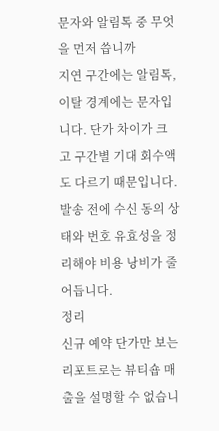문자와 알림톡 중 무엇을 먼저 씁니까
지연 구간에는 알림톡, 이탈 경계에는 문자입니다. 단가 차이가 크고 구간별 기대 회수액도 다르기 때문입니다. 발송 전에 수신 동의 상태와 번호 유효성을 정리해야 비용 낭비가 줄어듭니다.
정리
신규 예약 단가만 보는 리포트로는 뷰티숍 매출을 설명할 수 없습니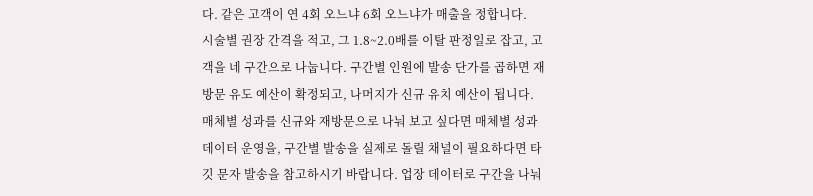다. 같은 고객이 연 4회 오느냐 6회 오느냐가 매출을 정합니다.
시술별 권장 간격을 적고, 그 1.8~2.0배를 이탈 판정일로 잡고, 고객을 네 구간으로 나눕니다. 구간별 인원에 발송 단가를 곱하면 재방문 유도 예산이 확정되고, 나머지가 신규 유치 예산이 됩니다.
매체별 성과를 신규와 재방문으로 나눠 보고 싶다면 매체별 성과 데이터 운영을, 구간별 발송을 실제로 돌릴 채널이 필요하다면 타깃 문자 발송을 참고하시기 바랍니다. 업장 데이터로 구간을 나눠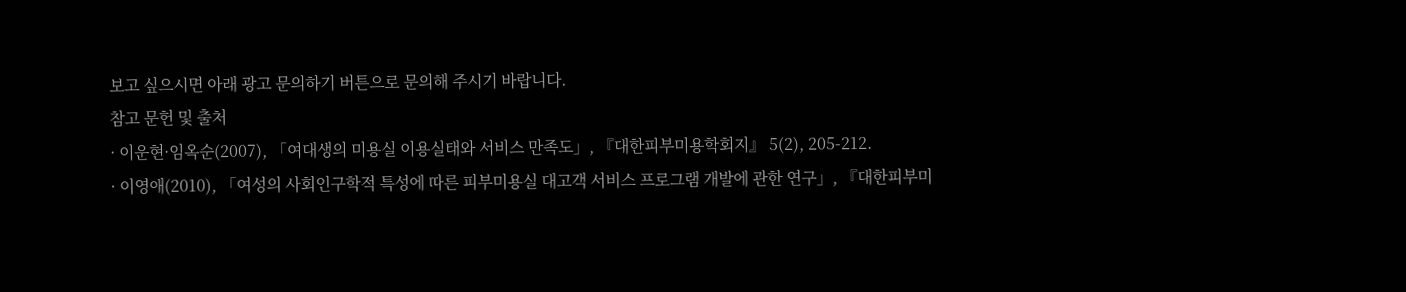보고 싶으시면 아래 광고 문의하기 버튼으로 문의해 주시기 바랍니다.
참고 문헌 및 출처
· 이운현·임옥순(2007), 「여대생의 미용실 이용실태와 서비스 만족도」, 『대한피부미용학회지』 5(2), 205-212.
· 이영애(2010), 「여성의 사회인구학적 특성에 따른 피부미용실 대고객 서비스 프로그램 개발에 관한 연구」, 『대한피부미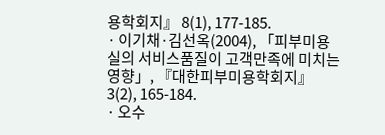용학회지』 8(1), 177-185.
· 이기채·김선옥(2004), 「피부미용실의 서비스품질이 고객만족에 미치는 영향」, 『대한피부미용학회지』 3(2), 165-184.
· 오수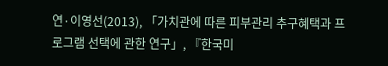연·이영선(2013), 「가치관에 따른 피부관리 추구혜택과 프로그램 선택에 관한 연구」, 『한국미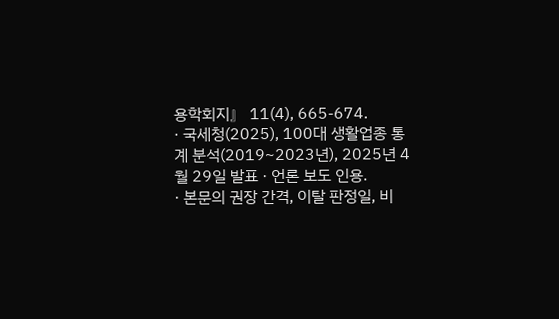용학회지』 11(4), 665-674.
· 국세청(2025), 100대 생활업종 통계 분석(2019~2023년), 2025년 4월 29일 발표 · 언론 보도 인용.
· 본문의 권장 간격, 이탈 판정일, 비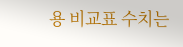용 비교표 수치는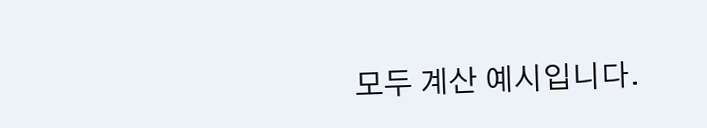모두 계산 예시입니다.